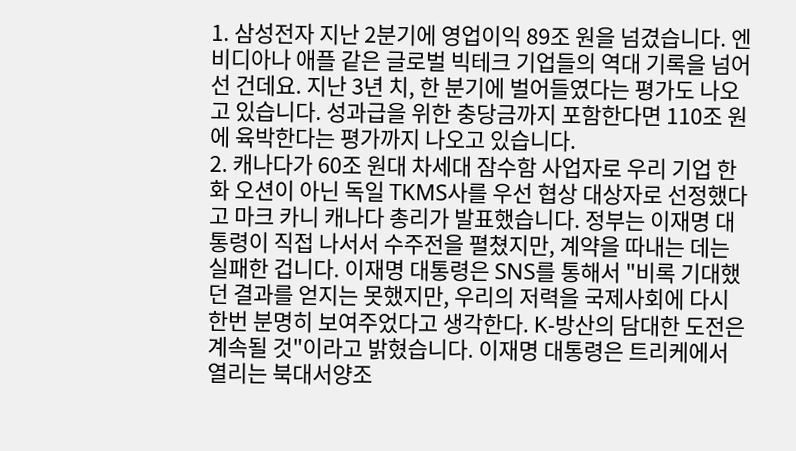1. 삼성전자 지난 2분기에 영업이익 89조 원을 넘겼습니다. 엔비디아나 애플 같은 글로벌 빅테크 기업들의 역대 기록을 넘어선 건데요. 지난 3년 치, 한 분기에 벌어들였다는 평가도 나오고 있습니다. 성과급을 위한 충당금까지 포함한다면 110조 원에 육박한다는 평가까지 나오고 있습니다.
2. 캐나다가 60조 원대 차세대 잠수함 사업자로 우리 기업 한화 오션이 아닌 독일 TKMS사를 우선 협상 대상자로 선정했다고 마크 카니 캐나다 총리가 발표했습니다. 정부는 이재명 대통령이 직접 나서서 수주전을 펼쳤지만, 계약을 따내는 데는 실패한 겁니다. 이재명 대통령은 SNS를 통해서 "비록 기대했던 결과를 얻지는 못했지만, 우리의 저력을 국제사회에 다시 한번 분명히 보여주었다고 생각한다. K-방산의 담대한 도전은 계속될 것"이라고 밝혔습니다. 이재명 대통령은 트리케에서 열리는 북대서양조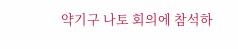약기구 나토 회의에 참석하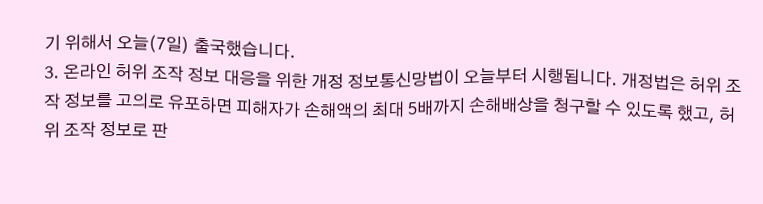기 위해서 오늘(7일) 출국했습니다.
3. 온라인 허위 조작 정보 대응을 위한 개정 정보통신망법이 오늘부터 시행됩니다. 개정법은 허위 조작 정보를 고의로 유포하면 피해자가 손해액의 최대 5배까지 손해배상을 청구할 수 있도록 했고, 허위 조작 정보로 판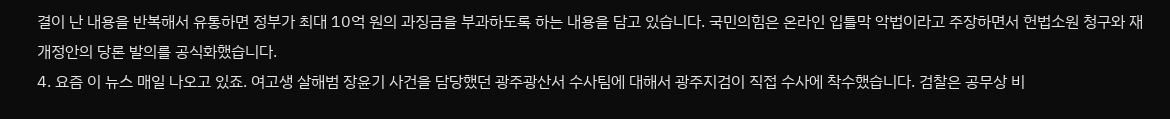결이 난 내용을 반복해서 유통하면 정부가 최대 10억 원의 과징금을 부과하도록 하는 내용을 담고 있습니다. 국민의힘은 온라인 입틀막 악법이라고 주장하면서 헌법소원 청구와 재개정안의 당론 발의를 공식화했습니다.
4. 요즘 이 뉴스 매일 나오고 있죠. 여고생 살해범 장윤기 사건을 담당했던 광주광산서 수사팀에 대해서 광주지검이 직접 수사에 착수했습니다. 검찰은 공무상 비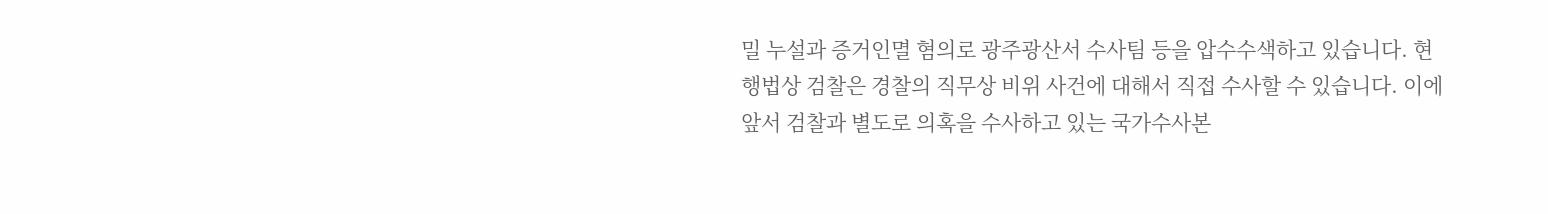밀 누설과 증거인멸 혐의로 광주광산서 수사팀 등을 압수수색하고 있습니다. 현행법상 검찰은 경찰의 직무상 비위 사건에 대해서 직접 수사할 수 있습니다. 이에 앞서 검찰과 별도로 의혹을 수사하고 있는 국가수사본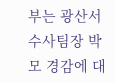부는 광산서 수사팀장 박 모 경감에 대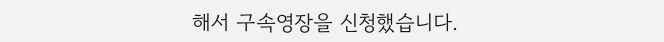해서 구속영장을 신청했습니다.